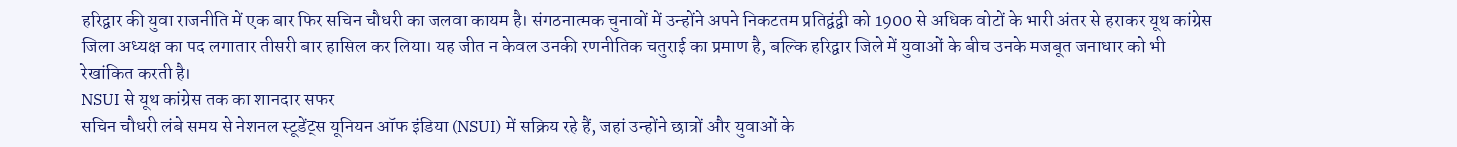हरिद्वार की युवा राजनीति में एक बार फिर सचिन चौधरी का जलवा कायम है। संगठनात्मक चुनावों में उन्होंने अपने निकटतम प्रतिद्वंद्वी को 1900 से अधिक वोटों के भारी अंतर से हराकर यूथ कांग्रेस जिला अध्यक्ष का पद लगातार तीसरी बार हासिल कर लिया। यह जीत न केवल उनकी रणनीतिक चतुराई का प्रमाण है, बल्कि हरिद्वार जिले में युवाओं के बीच उनके मजबूत जनाधार को भी रेखांकित करती है।
NSUI से यूथ कांग्रेस तक का शानदार सफर
सचिन चौधरी लंबे समय से नेशनल स्टूडेंट्स यूनियन ऑफ इंडिया (NSUI) में सक्रिय रहे हैं, जहां उन्होंने छात्रों और युवाओं के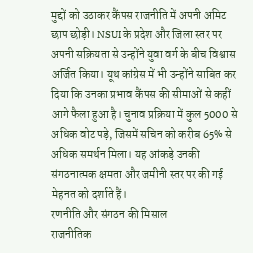मुद्दों को उठाकर कैंपस राजनीति में अपनी अमिट छाप छोड़ी। NSUI के प्रदेश और जिला स्तर पर अपनी सक्रियता से उन्होंने युवा वर्ग के बीच विश्वास अर्जित किया। यूथ कांग्रेस में भी उन्होंने साबित कर दिया कि उनका प्रभाव कैंपस की सीमाओं से कहीं आगे फैला हुआ है। चुनाव प्रक्रिया में कुल 5000 से अधिक वोट पड़े, जिसमें सचिन को करीब 65% से अधिक समर्थन मिला। यह आंकड़े उनकी संगठनात्मक क्षमता और जमीनी स्तर पर की गई मेहनत को दर्शाते हैं।
रणनीति और संगठन की मिसाल
राजनीतिक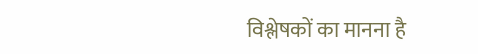विश्लेषकों का मानना है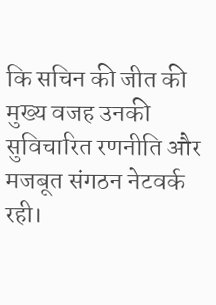कि सचिन की जीत की मुख्य वजह उनकी सुविचारित रणनीति और मजबूत संगठन नेटवर्क रही।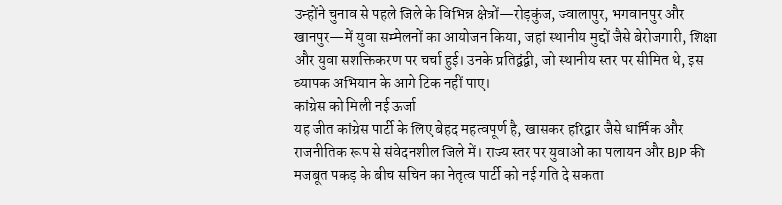उन्होंने चुनाव से पहले जिले के विभिन्न क्षेत्रों—रोड़कुंज, ज्वालापुर, भगवानपुर और खानपुर—में युवा सम्मेलनों का आयोजन किया, जहां स्थानीय मुद्दों जैसे बेरोजगारी, शिक्षा और युवा सशक्तिकरण पर चर्चा हुई। उनके प्रतिद्वंद्वी, जो स्थानीय स्तर पर सीमित थे, इस व्यापक अभियान के आगे टिक नहीं पाए।
कांग्रेस को मिली नई ऊर्जा
यह जीत कांग्रेस पार्टी के लिए बेहद महत्वपूर्ण है, खासकर हरिद्वार जैसे धार्मिक और राजनीतिक रूप से संवेदनशील जिले में। राज्य स्तर पर युवाओं का पलायन और BJP की मजबूत पकड़ के बीच सचिन का नेतृत्व पार्टी को नई गति दे सकता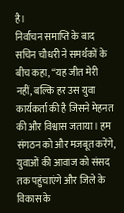है।
निर्वाचन समाप्ति के बाद सचिन चौधरी ने समर्थकों के बीच कहा, “यह जीत मेरी नहीं, बल्कि हर उस युवा कार्यकर्ता की है जिसने मेहनत की और विश्वास जताया। हम संगठन को और मजबूत करेंगे, युवाओं की आवाज को संसद तक पहुंचाएंगे और जिले के विकास के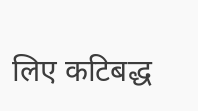लिए कटिबद्ध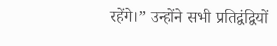रहेंगे।” उन्होंने सभी प्रतिद्वंद्वियों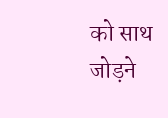को साथ जोड़ने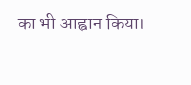का भी आह्वान किया।